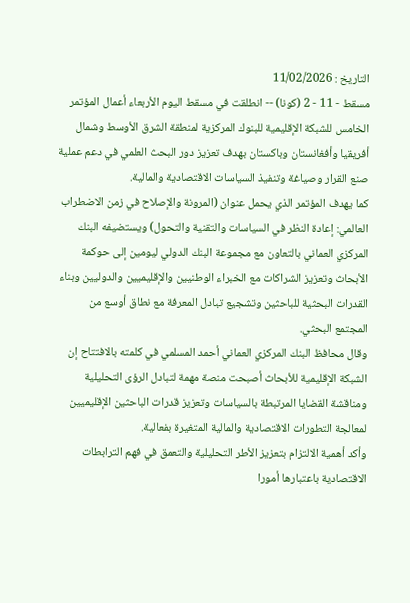التاريخ : 11/02/2026
مسقط - 11 - 2 (كونا) -- انطلقت في مسقط اليوم الأربعاء أعمال المؤتمر الخامس للشبكة الإقليمية للبنوك المركزية لمنطقة الشرق الأوسط وشمال أفريقيا وأفغانستان وباكستان بهدف تعزيز دور البحث العلمي في دعم عملية صنع القرار وصياغة وتنفيذ السياسات الاقتصادية والمالية.
كما يهدف المؤتمر الذي يحمل عنوان (المرونة والإصلاح في زمن الاضطراب العالمي: إعادة النظر في السياسات والتقنية والتحول) ويستضيفه البنك المركزي العماني بالتعاون مع مجموعة البنك الدولي ليومين إلى حوكمة الأبحاث وتعزيز الشراكات مع الخبراء الوطنيين والإقليميين والدوليين وبناء القدرات البحثية للباحثين وتشجيع تبادل المعرفة مع نطاق أوسع من المجتمع البحثي.
وقال محافظ البنك المركزي العماني أحمد المسلمي في كلمته بالافتتاح إن الشبكة الإقليمية للأبحاث أصبحت منصة مهمة لتبادل الرؤى التحليلية ومناقشة القضايا المرتبطة بالسياسات وتعزيز قدرات الباحثين الإقليميين لمعالجة التطورات الاقتصادية والمالية المتغيرة بفعالية.
وأكد أهمية الالتزام بتعزيز الأطر التحليلية والتعمق في فهم الترابطات الاقتصادية باعتبارها أمورا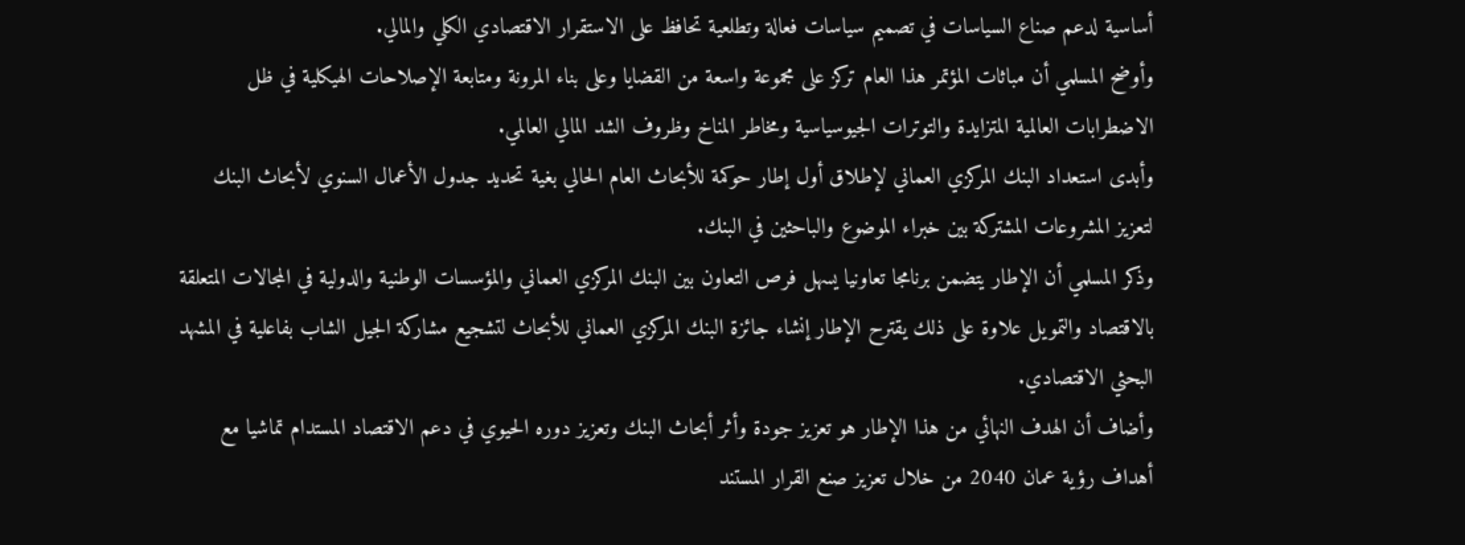أساسية لدعم صناع السياسات في تصميم سياسات فعالة وتطلعية تحافظ على الاستقرار الاقتصادي الكلي والمالي.
وأوضح المسلمي أن مباثات المؤتمر هذا العام تركز على مجموعة واسعة من القضايا وعلى بناء المرونة ومتابعة الإصلاحات الهيكلية في ظل الاضطرابات العالمية المتزايدة والتوترات الجيوسياسية ومخاطر المناخ وظروف الشد المالي العالمي.
وأبدى استعداد البنك المركزي العماني لإطلاق أول إطار حوكمة للأبحاث العام الحالي بغية تحديد جدول الأعمال السنوي لأبحاث البنك لتعزيز المشروعات المشتركة بين خبراء الموضوع والباحثين في البنك.
وذكر المسلمي أن الإطار يتضمن برنامجا تعاونيا يسهل فرص التعاون بين البنك المركزي العماني والمؤسسات الوطنية والدولية في المجالات المتعلقة بالاقتصاد والتمويل علاوة على ذلك يقترح الإطار إنشاء جائزة البنك المركزي العماني للأبحاث لتشجيع مشاركة الجيل الشاب بفاعلية في المشهد البحثي الاقتصادي.
وأضاف أن الهدف النهائي من هذا الإطار هو تعزيز جودة وأثر أبحاث البنك وتعزيز دوره الحيوي في دعم الاقتصاد المستدام تماشيا مع أهداف رؤية عمان 2040 من خلال تعزيز صنع القرار المستند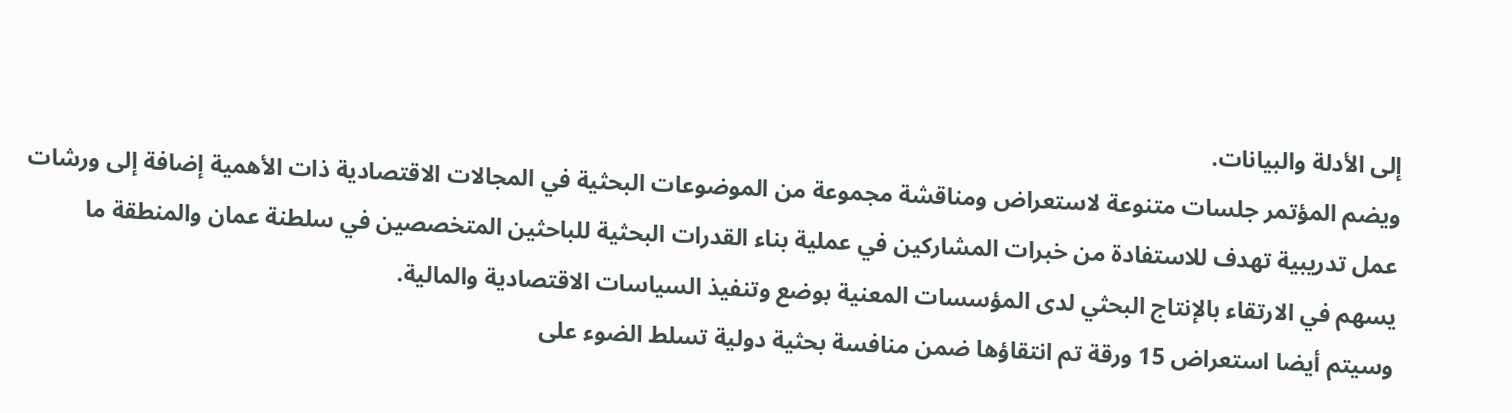إلى الأدلة والبيانات.
ويضم المؤتمر جلسات متنوعة لاستعراض ومناقشة مجموعة من الموضوعات البحثية في المجالات الاقتصادية ذات الأهمية إضافة إلى ورشات عمل تدريبية تهدف للاستفادة من خبرات المشاركين في عملية بناء القدرات البحثية للباحثين المتخصصين في سلطنة عمان والمنطقة ما يسهم في الارتقاء بالإنتاج البحثي لدى المؤسسات المعنية بوضع وتنفيذ السياسات الاقتصادية والمالية.
وسيتم أيضا استعراض 15 ورقة تم انتقاؤها ضمن منافسة بحثية دولية تسلط الضوء على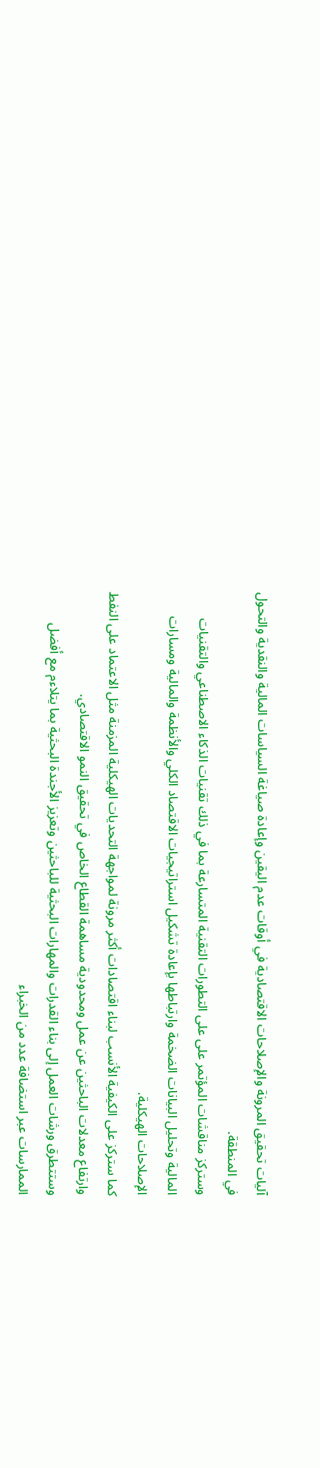آليات تحقيق المرونة والإصلاحات الاقتصادية في أوقات عدم اليقين وإعادة صياغة السياسات المالية والنقدية والتحول في المنطقة.
وستركز مناقشات المؤتمر على على التطورات التقنية المتسارعة بما في ذلك تقنيات الذكاء الاصطناعي والتقنيات المالية وتحليل البيانات الضخمة وارتباطها بإعادة تشكيل استراتيجيات الاقتصاد الكلي والأنظمة والمالية ومسارات الإصلاحات الهيكلية.
كما ستركز على الكيفية الأنسب لبناء اقتصادات أكثر مرونة لمواجهة التحديات الهيكلية المزمنة مثل الاعتماد على النفط وارتفاع معدلات الباحثين عن عمل ومحدودية مساهمة القطاع الخاص في تحقيق النمو الاقتصادي.
وستتطرق ورشات العمل إلى بناء القدرات والمهارات البحثية للباحثين وتعزيز الأجندة البحثية بما يتلاءم مع أفضل الممارسات عبر استضافة عدد من الخبراء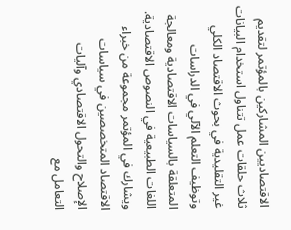الاقتصاديين المشاركين بالمؤتمر لتقديم ثلاث حلقات عمل تتناول استخدام البيانات غير التقليدية في بحوث الاقتصاد الكلي وتوظيف التعلم الآلي في الدراسات المتعلقة بالسياسات الاقتصادية ومعالجة اللغات الطبيعية في النصوص الاقتصادية.
ويشارك في المؤتمر مجموعة من خبراء الاقتصاد المتخصصين في سياسات الإصلاح والتحول الاقتصادي وآليات التعامل مع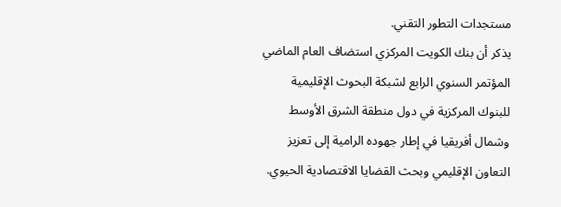مستجدات التطور التقني.
يذكر أن بنك الكويت المركزي استضاف العام الماضي المؤتمر السنوي الرابع لشبكة البحوث الإقليمية للبنوك المركزية في دول منطقة الشرق الأوسط وشمال أفريقيا في إطار جهوده الرامية إلى تعزيز التعاون الإقليمي وبحث القضايا الاقتصادية الحيوي.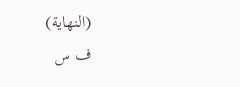(النهاية)
ف س